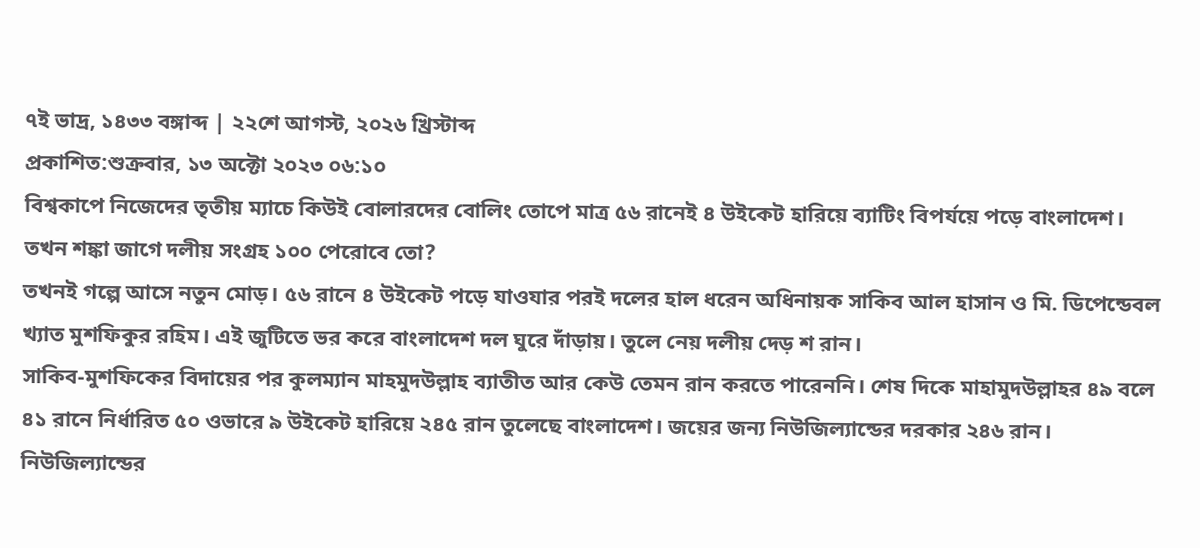৭ই ভাদ্র, ১৪৩৩ বঙ্গাব্দ | ২২শে আগস্ট, ২০২৬ খ্রিস্টাব্দ
প্রকাশিত:শুক্রবার, ১৩ অক্টো ২০২৩ ০৬:১০
বিশ্বকাপে নিজেদের তৃতীয় ম্যাচে কিউই বোলারদের বোলিং তোপে মাত্র ৫৬ রানেই ৪ উইকেট হারিয়ে ব্যাটিং বিপর্যয়ে পড়ে বাংলাদেশ। তখন শঙ্কা জাগে দলীয় সংগ্রহ ১০০ পেরোবে তো?
তখনই গল্পে আসে নতুন মোড়। ৫৬ রানে ৪ উইকেট পড়ে যাওযার পরই দলের হাল ধরেন অধিনায়ক সাকিব আল হাসান ও মি. ডিপেন্ডেবল খ্যাত মুশফিকুর রহিম। এই জুটিতে ভর করে বাংলাদেশ দল ঘুরে দাঁড়ায়। তুলে নেয় দলীয় দেড় শ রান।
সাকিব-মুশফিকের বিদায়ের পর কুলম্যান মাহমুদউল্লাহ ব্যাতীত আর কেউ তেমন রান করতে পারেননি। শেষ দিকে মাহামুদউল্লাহর ৪৯ বলে ৪১ রানে নির্ধারিত ৫০ ওভারে ৯ উইকেট হারিয়ে ২৪৫ রান তুলেছে বাংলাদেশ। জয়ের জন্য নিউজিল্যান্ডের দরকার ২৪৬ রান।
নিউজিল্যান্ডের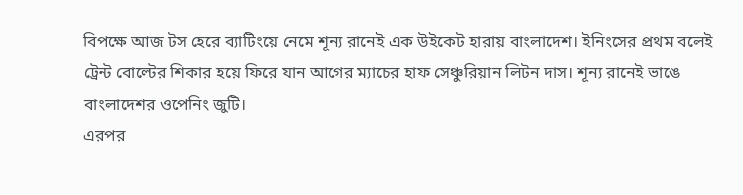বিপক্ষে আজ টস হেরে ব্যাটিংয়ে নেমে শূন্য রানেই এক উইকেট হারায় বাংলাদেশ। ইনিংসের প্রথম বলেই ট্রেন্ট বোল্টের শিকার হয়ে ফিরে যান আগের ম্যাচের হাফ সেঞ্চুরিয়ান লিটন দাস। শূন্য রানেই ভাঙে বাংলাদেশর ওপেনিং জুটি।
এরপর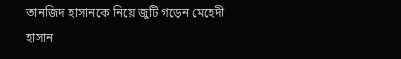তানজিদ হাসানকে নিয়ে জুটি গড়েন মেহেদী হাসান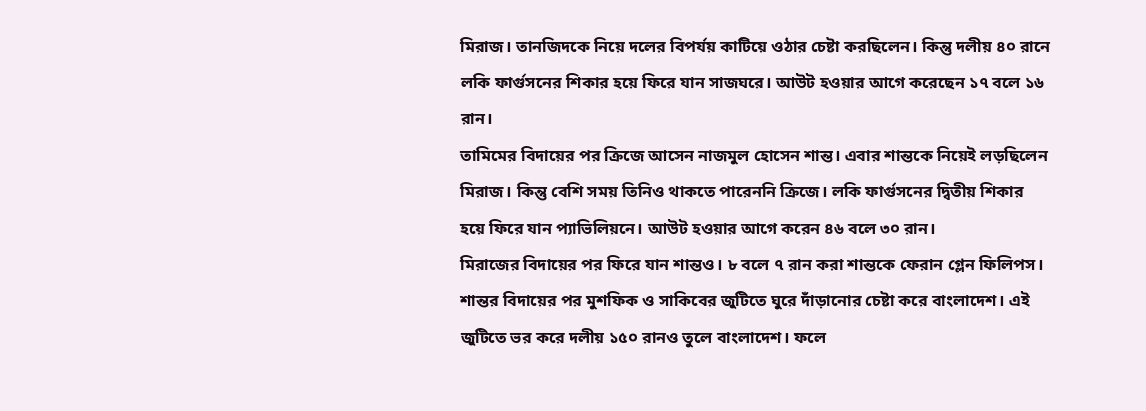মিরাজ। তানজিদকে নিয়ে দলের বিপর্যয় কাটিয়ে ওঠার চেষ্টা করছিলেন। কিন্তু দলীয় ৪০ রানে লকি ফার্গুসনের শিকার হয়ে ফিরে যান সাজঘরে। আউট হওয়ার আগে করেছেন ১৭ বলে ১৬ রান।
তামিমের বিদায়ের পর ক্রিজে আসেন নাজমুল হোসেন শান্ত। এবার শান্তকে নিয়েই লড়ছিলেন মিরাজ। কিন্তু বেশি সময় তিনিও থাকতে পারেননি ক্রিজে। লকি ফার্গুসনের দ্বিতীয় শিকার হয়ে ফিরে যান প্যাভিলিয়নে। আউট হওয়ার আগে করেন ৪৬ বলে ৩০ রান।
মিরাজের বিদায়ের পর ফিরে যান শান্তও। ৮ বলে ৭ রান করা শান্তকে ফেরান গ্লেন ফিলিপস।
শান্তর বিদায়ের পর মুশফিক ও সাকিবের জুটিতে ঘুরে দাঁড়ানোর চেষ্টা করে বাংলাদেশ। এই জুটিতে ভর করে দলীয় ১৫০ রানও তুলে বাংলাদেশ। ফলে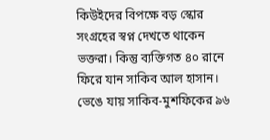কিউইদের বিপক্ষে বড় স্কোর সংগ্রহের স্বপ্ন দেখতে থাকেন ভক্তরা। কিন্তু ব্যক্তিগত ৪০ রানে ফিরে যান সাকিব আল হাসান। ভেঙে যায় সাকিব-মুশফিকের ৯৬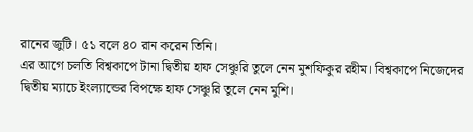রানের জুটি। ৫১ বলে ৪০ রান করেন তিনি।
এর আগে চলতি বিশ্বকাপে টানা দ্বিতীয় হাফ সেঞ্চুরি তুলে নেন মুশফিকুর রহীম। বিশ্বকাপে নিজেদের দ্বিতীয় ম্যাচে ইংল্যান্ডের বিপক্ষে হাফ সেঞ্চুরি তুলে নেন মুশি।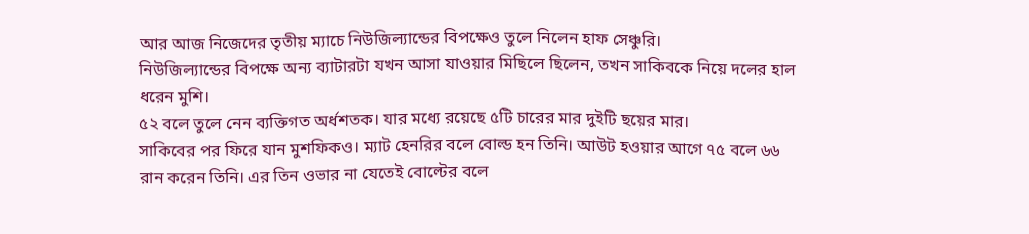আর আজ নিজেদের তৃতীয় ম্যাচে নিউজিল্যান্ডের বিপক্ষেও তুলে নিলেন হাফ সেঞ্চুরি।
নিউজিল্যান্ডের বিপক্ষে অন্য ব্যাটারটা যখন আসা যাওয়ার মিছিলে ছিলেন, তখন সাকিবকে নিয়ে দলের হাল ধরেন মুশি।
৫২ বলে তুলে নেন ব্যক্তিগত অর্ধশতক। যার মধ্যে রয়েছে ৫টি চারের মার দুইটি ছয়ের মার।
সাকিবের পর ফিরে যান মুশফিকও। ম্যাট হেনরির বলে বোল্ড হন তিনি। আউট হওয়ার আগে ৭৫ বলে ৬৬ রান করেন তিনি। এর তিন ওভার না যেতেই বোল্টের বলে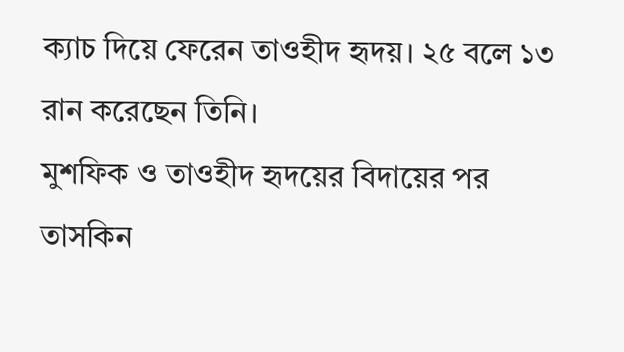ক্যাচ দিয়ে ফেরেন তাওহীদ হৃদয়। ২৫ বলে ১৩ রান করেছেন তিনি।
মুশফিক ও তাওহীদ হৃদয়ের বিদায়ের পর তাসকিন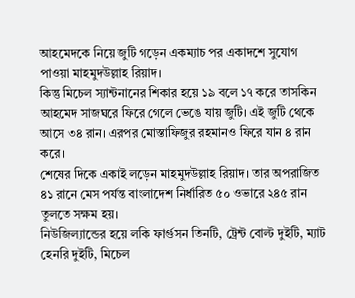আহমেদকে নিয়ে জুটি গড়েন একম্যাচ পর একাদশে সুযোগ পাওয়া মাহমুদউল্লাহ রিয়াদ।
কিন্তু মিচেল স্যান্টনানের শিকার হয়ে ১৯ বলে ১৭ করে তাসকিন আহমেদ সাজঘরে ফিরে গেলে ভেঙে যায় জুটি। এই জুটি থেকে আসে ৩৪ রান। এরপর মোস্তাফিজুর রহমানও ফিরে যান ৪ রান করে।
শেষের দিকে একাই লড়েন মাহমুদউল্লাহ রিয়াদ। তার অপরাজিত ৪১ রানে মেস পর্যন্ত বাংলাদেশ নির্ধারিত ৫০ ওভারে ২৪৫ রান তুলতে সক্ষম হয়।
নিউজিল্যান্ডের হয়ে লকি ফার্গুসন তিনটি, ট্রেন্ট বোল্ট দুইটি, ম্যাট হেনরি দুইটি, মিচেল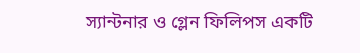স্যান্টনার ও গ্লেন ফিলিপস একটি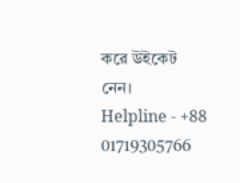করে উইকেট নেন।
Helpline - +88 01719305766